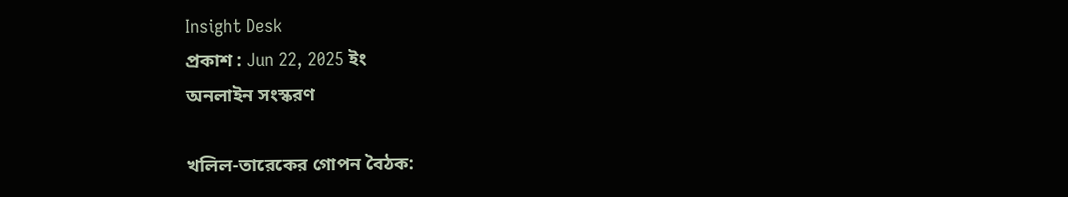Insight Desk
প্রকাশ : Jun 22, 2025 ইং
অনলাইন সংস্করণ

খলিল-তারেকের গোপন বৈঠক: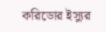করিডোর ইস্যুর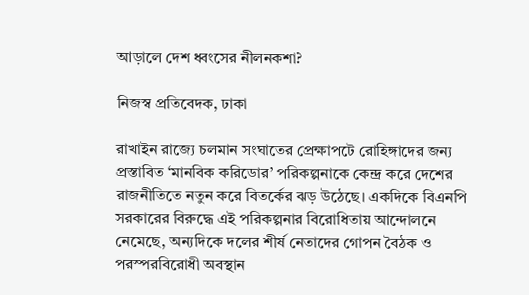আড়ালে দেশ ধ্বংসের নীলনকশা?

নিজস্ব প্রতিবেদক, ঢাকা

রাখাইন রাজ্যে চলমান সংঘাতের প্রেক্ষাপটে রোহিঙ্গাদের জন্য প্রস্তাবিত ‘মানবিক করিডোর’ পরিকল্পনাকে কেন্দ্র করে দেশের রাজনীতিতে নতুন করে বিতর্কের ঝড় উঠেছে। একদিকে বিএনপি সরকারের বিরুদ্ধে এই পরিকল্পনার বিরোধিতায় আন্দোলনে নেমেছে, অন্যদিকে দলের শীর্ষ নেতাদের গোপন বৈঠক ও পরস্পরবিরোধী অবস্থান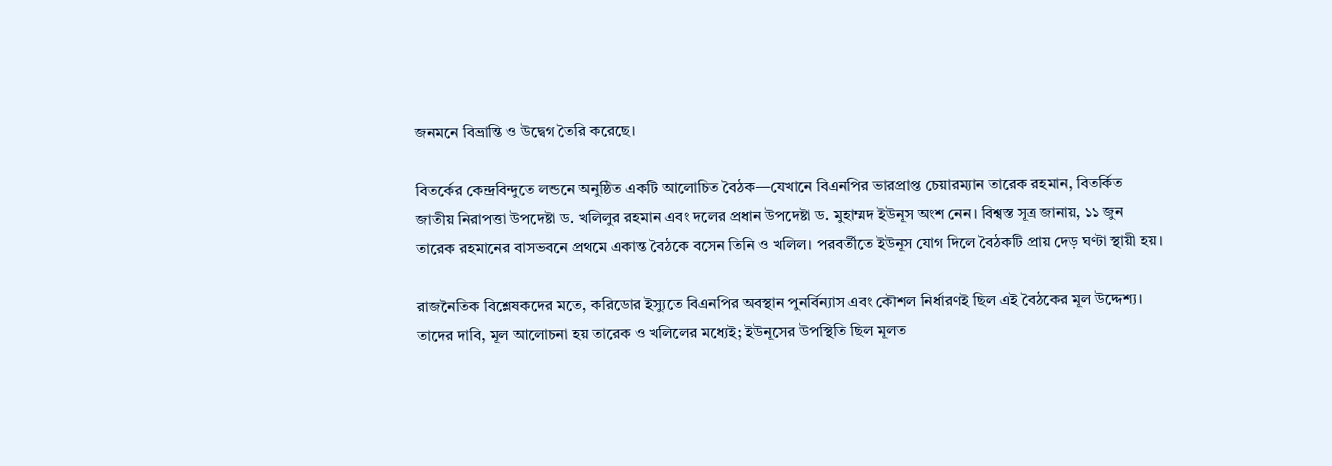জনমনে বিভ্রান্তি ও উদ্বেগ তৈরি করেছে।

বিতর্কের কেন্দ্রবিন্দুতে লন্ডনে অনুষ্ঠিত একটি আলোচিত বৈঠক—যেখানে বিএনপির ভারপ্রাপ্ত চেয়ারম্যান তারেক রহমান, বিতর্কিত জাতীয় নিরাপত্তা উপদেষ্টা ড. খলিলুর রহমান এবং দলের প্রধান উপদেষ্টা ড. মুহাম্মদ ইউনূস অংশ নেন। বিশ্বস্ত সূত্র জানায়, ১১ জুন তারেক রহমানের বাসভবনে প্রথমে একান্ত বৈঠকে বসেন তিনি ও খলিল। পরবর্তীতে ইউনূস যোগ দিলে বৈঠকটি প্রায় দেড় ঘণ্টা স্থায়ী হয়।

রাজনৈতিক বিশ্লেষকদের মতে, করিডোর ইস্যুতে বিএনপির অবস্থান পুনর্বিন্যাস এবং কৌশল নির্ধারণই ছিল এই বৈঠকের মূল উদ্দেশ্য। তাদের দাবি, মূল আলোচনা হয় তারেক ও খলিলের মধ্যেই; ইউনূসের উপস্থিতি ছিল মূলত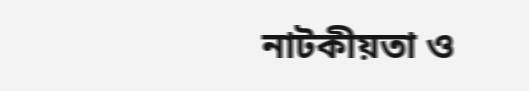নাটকীয়তা ও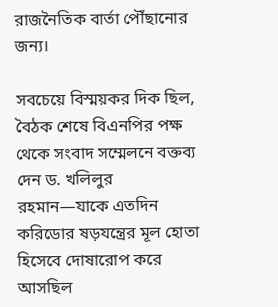রাজনৈতিক বার্তা পৌঁছানোর জন্য।

সবচেয়ে বিস্ময়কর দিক ছিল, বৈঠক শেষে বিএনপির পক্ষ থেকে সংবাদ সম্মেলনে বক্তব্য দেন ড. খলিলুর রহমান—যাকে এতদিন করিডোর ষড়যন্ত্রের মূল হোতা হিসেবে দোষারোপ করে আসছিল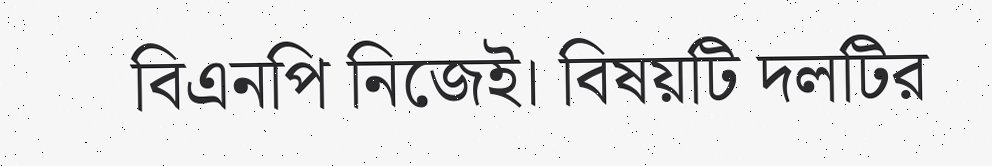বিএনপি নিজেই। বিষয়টি দলটির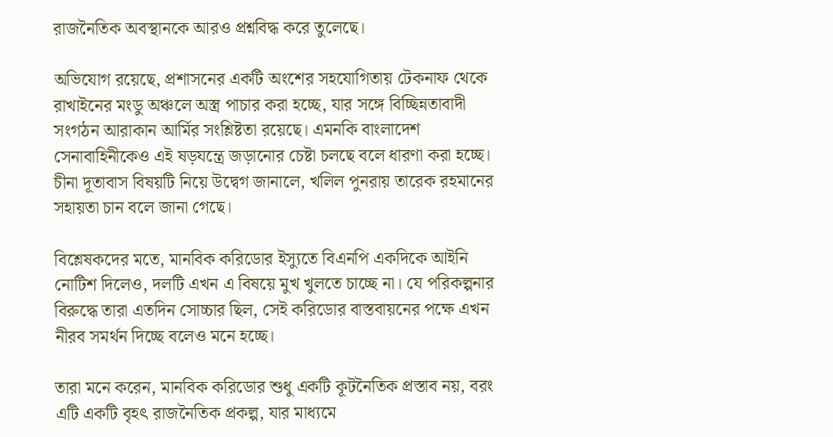রাজনৈতিক অবস্থানকে আরও প্রশ্নবিদ্ধ করে তুলেছে।

অভিযোগ রয়েছে, প্রশাসনের একটি অংশের সহযোগিতায় টেকনাফ থেকে রাখাইনের মংডু অঞ্চলে অস্ত্র পাচার করা হচ্ছে, যার সঙ্গে বিচ্ছিন্নতাবাদী সংগঠন আরাকান আর্মির সংশ্লিষ্টতা রয়েছে। এমনকি বাংলাদেশ সেনাবাহিনীকেও এই ষড়যন্ত্রে জড়ানোর চেষ্টা চলছে বলে ধারণা করা হচ্ছে। চীনা দূতাবাস বিষয়টি নিয়ে উদ্বেগ জানালে, খলিল পুনরায় তারেক রহমানের সহায়তা চান বলে জানা গেছে।

বিশ্লেষকদের মতে, মানবিক করিডোর ইস্যুতে বিএনপি একদিকে আইনি নোটিশ দিলেও, দলটি এখন এ বিষয়ে মুখ খুলতে চাচ্ছে না। যে পরিকল্পনার বিরুদ্ধে তারা এতদিন সোচ্চার ছিল, সেই করিডোর বাস্তবায়নের পক্ষে এখন নীরব সমর্থন দিচ্ছে বলেও মনে হচ্ছে।

তারা মনে করেন, মানবিক করিডোর শুধু একটি কূটনৈতিক প্রস্তাব নয়, বরং এটি একটি বৃহৎ রাজনৈতিক প্রকল্প, যার মাধ্যমে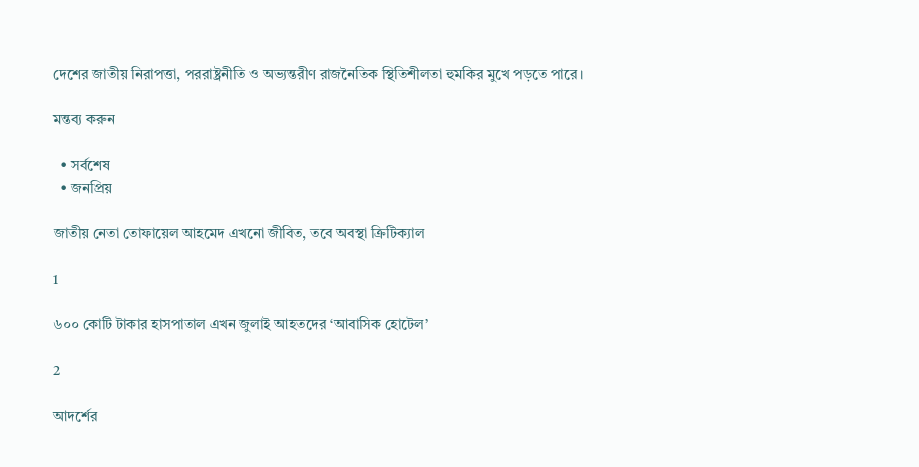দেশের জাতীয় নিরাপত্তা, পররাষ্ট্রনীতি ও অভ্যন্তরীণ রাজনৈতিক স্থিতিশীলতা হুমকির মুখে পড়তে পারে।

মন্তব্য করুন

  • সর্বশেষ
  • জনপ্রিয়

জাতীয় নেতা তোফায়েল আহমেদ এখনো জীবিত, তবে অবস্থা ক্রিটিক্যাল

1

৬০০ কোটি টাকার হাসপাতাল এখন জুলাই আহতদের ‘আবাসিক হোটেল’

2

আদর্শের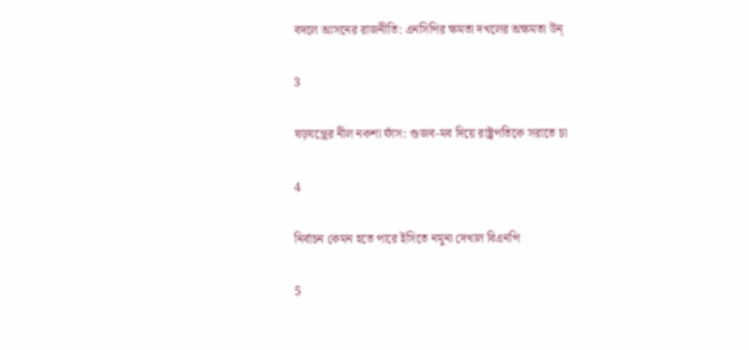বদলে আসনের রাজনীতি: এনসিপির ক্ষমতা দখলের অক্ষমতা উন্

3

ষড়যন্ত্রের নীল নকশা ফাঁস: গুজব-মব দিয়ে রাষ্ট্রপতিকে সরাতে চা

4

নির্বাচন কেমন হতে পারে ইসিতে নমুনা দেখাল বিএনপি

5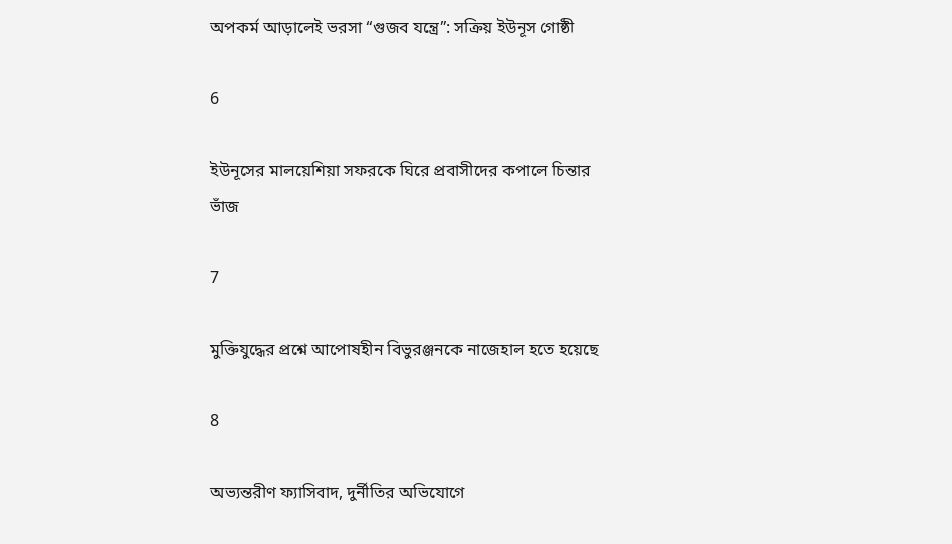অপকর্ম আড়ালেই ভরসা “গুজব যন্ত্রে”: সক্রিয় ইউনূস গোষ্ঠী

6

ইউনূসের মালয়েশিয়া সফরকে ঘিরে প্রবাসীদের কপালে চিন্তার ভাঁজ

7

মুক্তিযুদ্ধের প্রশ্নে আপোষহীন বিভুরঞ্জনকে নাজেহাল হতে হয়েছে

8

অভ্যন্তরীণ ফ্যাসিবাদ, দুর্নীতির অভিযোগে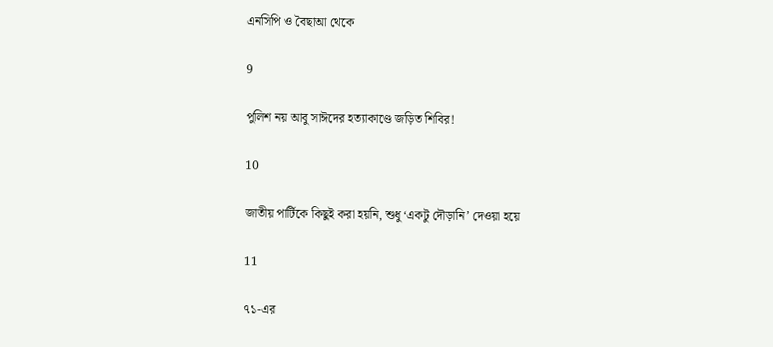এনসিপি ও বৈছাআ থেকে

9

পুলিশ নয় আবু সাঈদের হত্যাকাণ্ডে জড়িত শিবির!

10

জাতীয় পার্টিকে কিছুই করা হয়নি, শুধু ‘একটু দৌড়ানি’ দেওয়া হয়ে

11

৭১-এর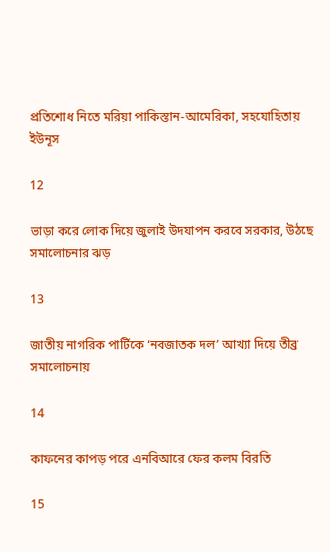প্রতিশোধ নিতে মরিয়া পাকিস্তান-আমেরিকা, সহযোহিতায় ইউনূস

12

ভাড়া করে লোক দিয়ে জুলাই উদযাপন করবে সরকার, উঠছে সমালোচনার ঝড়

13

জাতীয় নাগরিক পার্টিকে ‘নবজাতক দল’ আখ্যা দিয়ে তীব্র সমালোচনায়

14

কাফনের কাপড় পরে এনবিআরে ফের কলম বিরতি

15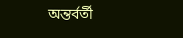অন্তর্বর্তী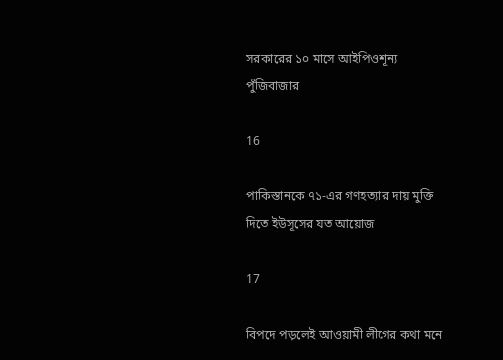সরকারের ১০ মাসে আইপিওশূন্য পুঁজিবাজার

16

পাকিস্তানকে ৭১-এর গণহত্যার দায় মুক্তি দিতে ইউসূসের যত আয়োজ

17

বিপদে পড়লেই আওয়ামী লীগের কথা মনে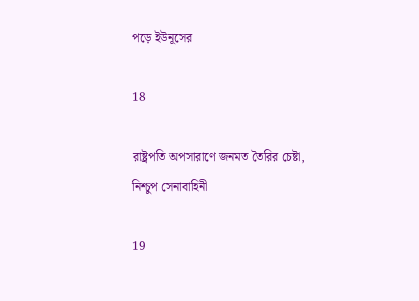পড়ে ইউনূসের

18

রাষ্ট্রপতি অপসারাণে জনমত তৈরির চেষ্টা, নিশ্চুপ সেনাবাহিনী

19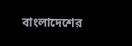বাংলাদেশের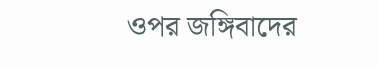ওপর জঙ্গিবাদের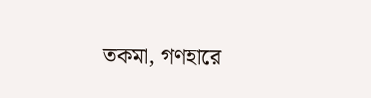তকমা, গণহারে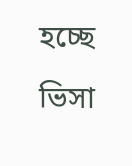হচ্ছে ভিসা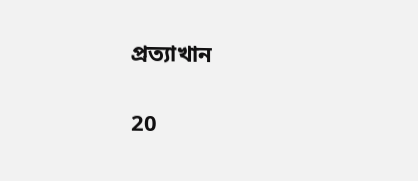প্রত্যাখান

20